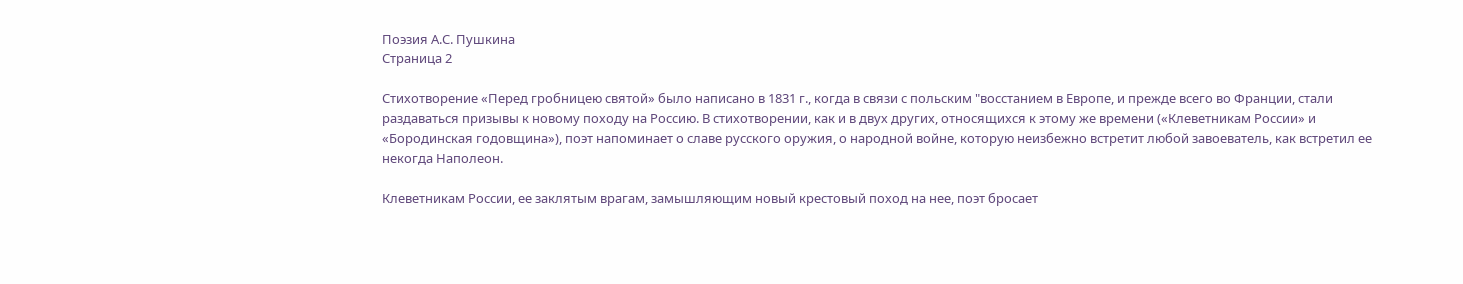Поэзия А.С. Пушкина
Страница 2

Стихотворение «Перед гробницею святой» было написано в 1831 г., когда в связи с польским "восстанием в Европе, и прежде всего во Франции, стали раздаваться призывы к новому походу на Россию. В стихотворении, как и в двух других, относящихся к этому же времени («Клеветникам России» и «Бородинская годовщина»), поэт напоминает о славе русского оружия, о народной войне, которую неизбежно встретит любой завоеватель, как встретил ее некогда Наполеон.

Клеветникам России, ее заклятым врагам, замышляющим новый крестовый поход на нее, поэт бросает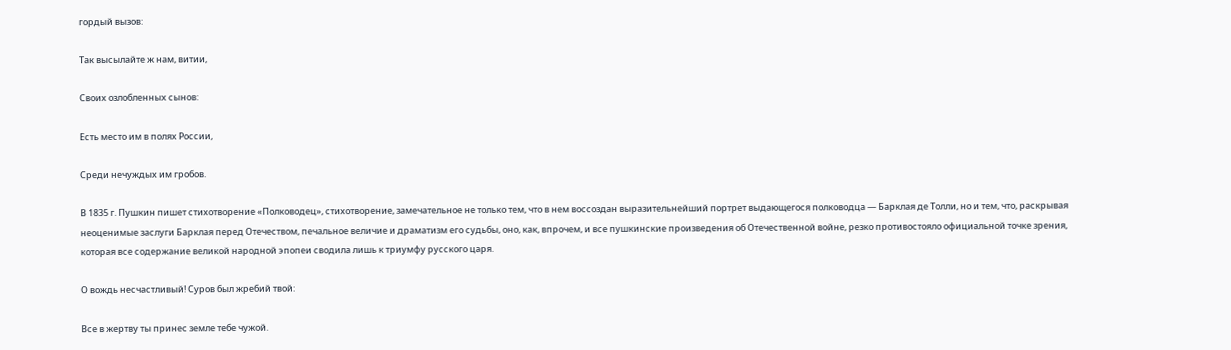гордый вызов:

Так высылайте ж нам, витии,

Своих озлобленных сынов:

Есть место им в полях России,

Среди нечуждых им гробов.

В 1835 г. Пушкин пишет стихотворение «Полководец», стихотворение, замечательное не только тем, что в нем воссоздан выразительнейший портрет выдающегося полководца — Барклая де Толли, но и тем, что, раскрывая неоценимые заслуги Барклая перед Отечеством, печальное величие и драматизм его судьбы, оно, как, впрочем, и все пушкинские произведения об Отечественной войне, резко противостояло официальной точке зрения, которая все содержание великой народной эпопеи сводила лишь к триумфу русского царя.

О вождь несчастливый! Суров был жребий твой:

Все в жертву ты принес земле тебе чужой.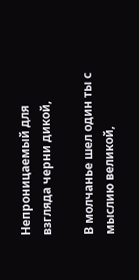Непроницаемый для взгляда черни дикой,

В молчанье шел один ты с мыслию великой,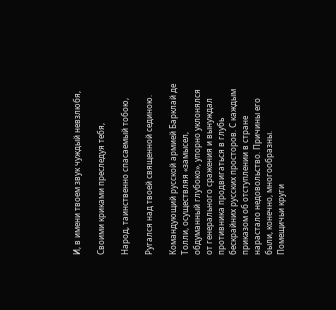И, в имени твоем звук чуждый невзлюбя,

Своими криками преследуя тебя,

Народ, таинственно спасаемый тобою,

Ругался над твоей священной сединою.

Командующий русской армией Барклай де Толли, осуществляя «замысел, обдуманный глубоко», упорно уклонялся от генерального сражения и вынуждал противника продвигаться в глубь бескрайних русских просторов. С каждым приказом об отступлении в стране нарастало недовольство. Причины его были, конечно, многообразны. Помещичьи круги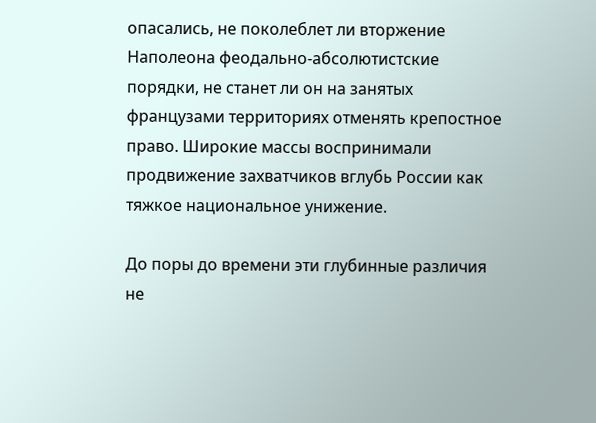опасались, не поколеблет ли вторжение Наполеона феодально-абсолютистские порядки, не станет ли он на занятых французами территориях отменять крепостное право. Широкие массы воспринимали продвижение захватчиков вглубь России как тяжкое национальное унижение.

До поры до времени эти глубинные различия не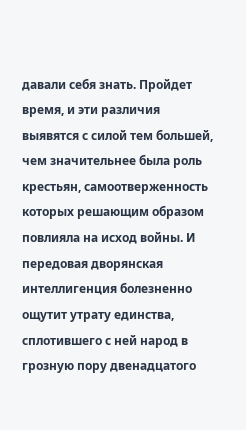давали себя знать. Пройдет время, и эти различия выявятся с силой тем большей, чем значительнее была роль крестьян, самоотверженность которых решающим образом повлияла на исход войны. И передовая дворянская интеллигенция болезненно ощутит утрату единства, сплотившего с ней народ в грозную пору двенадцатого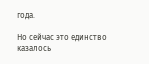года.

Но сейчас это единство казалось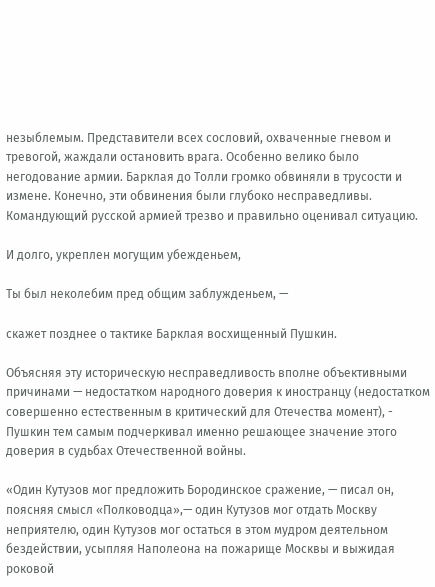незыблемым. Представители всех сословий, охваченные гневом и тревогой, жаждали остановить врага. Особенно велико было негодование армии. Барклая до Толли громко обвиняли в трусости и измене. Конечно, эти обвинения были глубоко несправедливы. Командующий русской армией трезво и правильно оценивал ситуацию.

И долго, укреплен могущим убежденьем,

Ты был неколебим пред общим заблужденьем, —

скажет позднее о тактике Барклая восхищенный Пушкин.

Объясняя эту историческую несправедливость вполне объективными причинами — недостатком народного доверия к иностранцу (недостатком совершенно естественным в критический для Отечества момент), - Пушкин тем самым подчеркивал именно решающее значение этого доверия в судьбах Отечественной войны.

«Один Кутузов мог предложить Бородинское сражение, — писал он, поясняя смысл «Полководца»,— один Кутузов мог отдать Москву неприятелю, один Кутузов мог остаться в этом мудром деятельном бездействии, усыпляя Наполеона на пожарище Москвы и выжидая роковой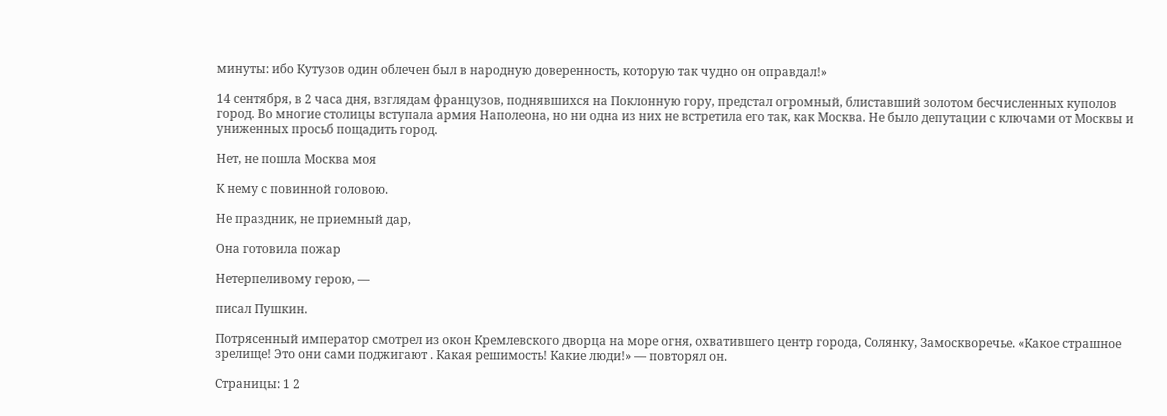минуты: ибо Кутузов один облечен был в народную доверенность, которую так чудно он оправдал!»

14 сентября, в 2 часа дня, взглядам французов, поднявшихся на Поклонную гору, предстал огромный, блиставший золотом бесчисленных куполов город. Во многие столицы вступала армия Наполеона, но ни одна из них не встретила его так, как Москва. Не было депутации с ключами от Москвы и униженных просьб пощадить город.

Нет, не пошла Москва моя

К нему с повинной головою.

Не праздник, не приемный дар,

Она готовила пожар

Нетерпеливому герою, —

писал Пушкин.

Потрясенный император смотрел из окон Кремлевского дворца на море огня, охватившего центр города, Солянку, Замоскворечье. «Какое страшное зрелище! Это они сами поджигают . Какая решимость! Какие люди!» — повторял он.

Страницы: 1 2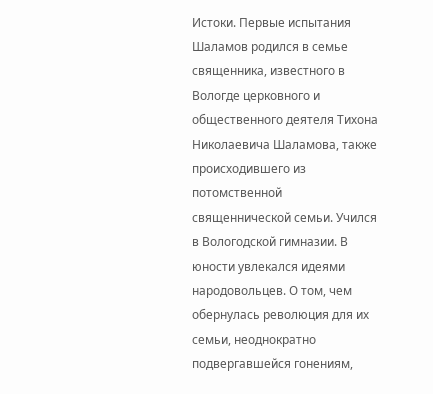Истоки. Первые испытания
Шаламов родился в семье священника, известного в Вологде церковного и общественного деятеля Тихона Николаевича Шаламова, также происходившего из потомственной священнической семьи. Учился в Вологодской гимназии. В юности увлекался идеями народовольцев. О том, чем обернулась революция для их семьи, неоднократно подвергавшейся гонениям,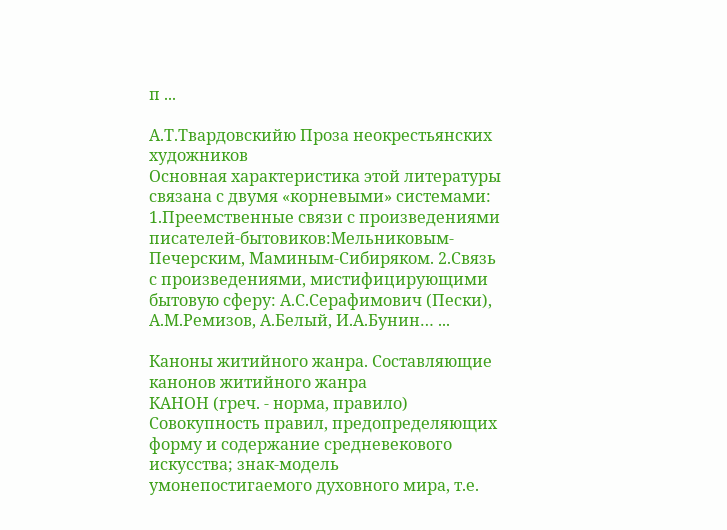п ...

А.Т.Твардовскийю Проза неокрестьянских художников
Основная характеристика этой литературы связана с двумя «корневыми» системами: 1.Преемственные связи с произведениями писателей-бытовиков:Мельниковым-Печерским, Маминым-Сибиряком. 2.Связь с произведениями, мистифицирующими бытовую сферу: А.С.Серафимович (Пески), А.М.Ремизов, А.Белый, И.А.Бунин… ...

Каноны житийного жанра. Составляющие канонов житийного жанра
КАНОН (греч. - норма, правило) Совокупность правил, предопределяющих форму и содержание средневекового искусства; знак-модель умонепостигаемого духовного мира, т.е.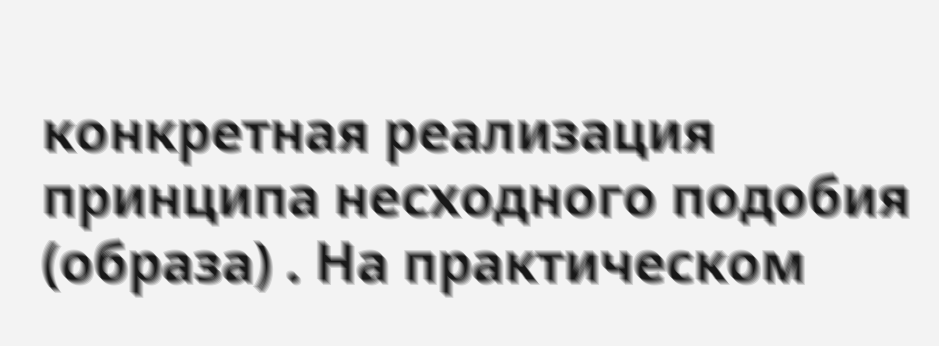конкретная реализация принципа несходного подобия (образа) . На практическом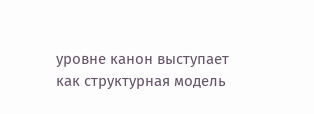уровне канон выступает как структурная модель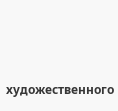художественного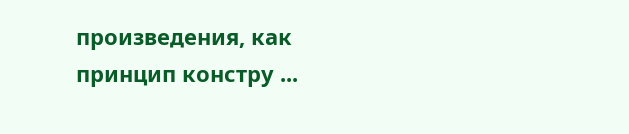произведения, как принцип констру ...